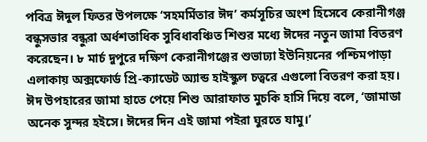পবিত্র ঈদুল ফিতর উপলক্ষে ‘সহমর্মিতার ঈদ’ কর্মসূচির অংশ হিসেবে কেরানীগঞ্জ বন্ধুসভার বন্ধুরা অর্ধশতাধিক সুবিধাবঞ্চিত শিশুর মধ্যে ঈদের নতুন জামা বিতরণ করেছেন। ৮ মার্চ দুপুরে দক্ষিণ কেরানীগঞ্জের শুভাঢ্যা ইউনিয়নের পশ্চিমপাড়া এলাকায় অক্সফোর্ড প্রি-ক্যাডেট অ্যান্ড হাইস্কুল চত্বরে এগুলো বিতরণ করা হয়।
ঈদ উপহারের জামা হাতে পেয়ে শিশু আরাফাত মুচকি হাসি দিয়ে বলে, ‘জামাডা অনেক সুন্দর হইসে। ঈদের দিন এই জামা পইরা ঘুরতে যামু।’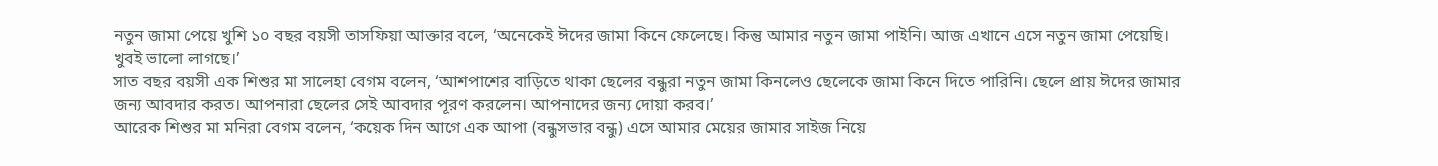নতুন জামা পেয়ে খুশি ১০ বছর বয়সী তাসফিয়া আক্তার বলে, ‘অনেকেই ঈদের জামা কিনে ফেলেছে। কিন্তু আমার নতুন জামা পাইনি। আজ এখানে এসে নতুন জামা পেয়েছি। খুবই ভালো লাগছে।’
সাত বছর বয়সী এক শিশুর মা সালেহা বেগম বলেন, ‘আশপাশের বাড়িতে থাকা ছেলের বন্ধুরা নতুন জামা কিনলেও ছেলেকে জামা কিনে দিতে পারিনি। ছেলে প্রায় ঈদের জামার জন্য আবদার করত। আপনারা ছেলের সেই আবদার পূরণ করলেন। আপনাদের জন্য দোয়া করব।’
আরেক শিশুর মা মনিরা বেগম বলেন, ‘কয়েক দিন আগে এক আপা (বন্ধুসভার বন্ধু) এসে আমার মেয়ের জামার সাইজ নিয়ে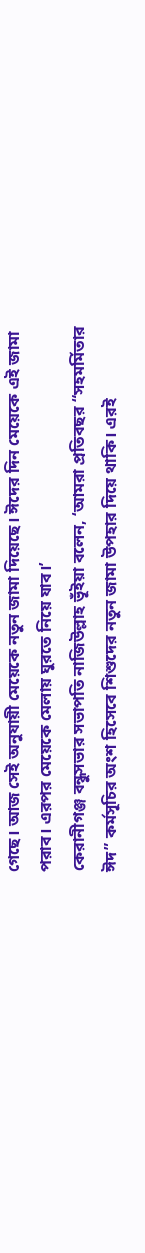গেছে। আজ সেই অনুযায়ী মেয়েকে নতুন জামা দিয়েছে। ঈদের দিন মেয়েকে এই জামা পরাব। এরপর মেয়েকে মেলায় ঘুরতে নিয়ে যাব।’
কেরানীগঞ্জ বন্ধুসভার সভাপতি নাজিউল্লাহ ভূঁইয়া বলেন, ‘আমরা প্রতিবছর “সহমর্মিতার ঈদ” কর্মসূচির অংশ হিসেবে শিশুদের নতুন জামা উপহার দিয়ে থাকি। এরই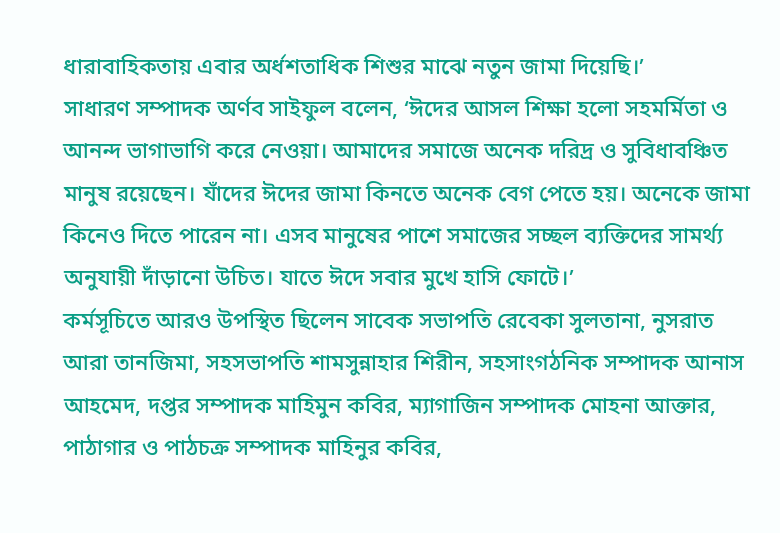ধারাবাহিকতায় এবার অর্ধশতাধিক শিশুর মাঝে নতুন জামা দিয়েছি।’
সাধারণ সম্পাদক অর্ণব সাইফুল বলেন, ‘ঈদের আসল শিক্ষা হলো সহমর্মিতা ও আনন্দ ভাগাভাগি করে নেওয়া। আমাদের সমাজে অনেক দরিদ্র ও সুবিধাবঞ্চিত মানুষ রয়েছেন। যাঁদের ঈদের জামা কিনতে অনেক বেগ পেতে হয়। অনেকে জামা কিনেও দিতে পারেন না। এসব মানুষের পাশে সমাজের সচ্ছল ব্যক্তিদের সামর্থ্য অনুযায়ী দাঁড়ানো উচিত। যাতে ঈদে সবার মুখে হাসি ফোটে।’
কর্মসূচিতে আরও উপস্থিত ছিলেন সাবেক সভাপতি রেবেকা সুলতানা, নুসরাত আরা তানজিমা, সহসভাপতি শামসুন্নাহার শিরীন, সহসাংগঠনিক সম্পাদক আনাস আহমেদ, দপ্তর সম্পাদক মাহিমুন কবির, ম্যাগাজিন সম্পাদক মোহনা আক্তার, পাঠাগার ও পাঠচক্র সম্পাদক মাহিনুর কবির,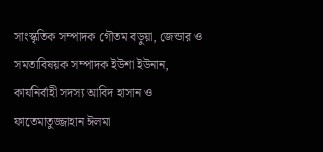সাংস্কৃতিক সম্পাদক গৌতম বড়ুয়া, জেন্ডার ও সমতাবিষয়ক সম্পাদক ইউশা ইউনান, কার্যনির্বাহী সদস্য আবিদ হাসান ও ফাতেমাতুজ্জাহান ঈলমা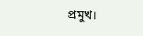প্রমুখ।